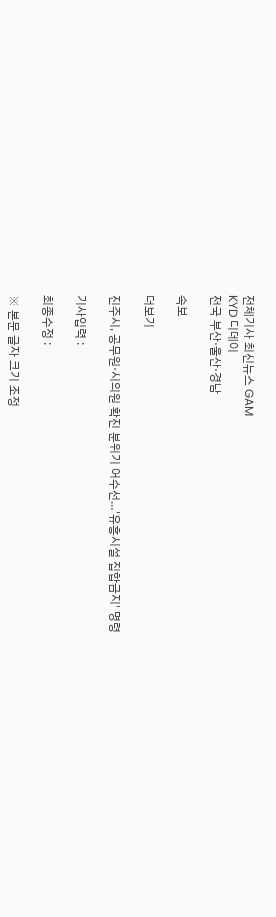전체기사 최신뉴스 GAM
KYD 디데이
전국 부산·울산·경남

속보

더보기

진주시, 공무원·시의원 확진 분위기 어수선…'유흥시설 집합금지' 명령

기사입력 :

최종수정 :

※ 본문 글자 크기 조정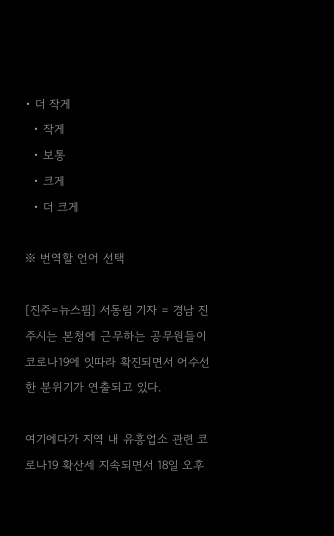• 더 작게
  • 작게
  • 보통
  • 크게
  • 더 크게

※ 번역할 언어 선택

[진주=뉴스핌] 서동림 기자 = 경남 진주시는 본청에 근무하는 공무원들이 코로나19에 잇따라 확진되면서 어수선한 분위기가 연출되고 있다.

여기에다가 지역 내 유흥업소 관련 코로나19 확산세 지속되면서 18일 오후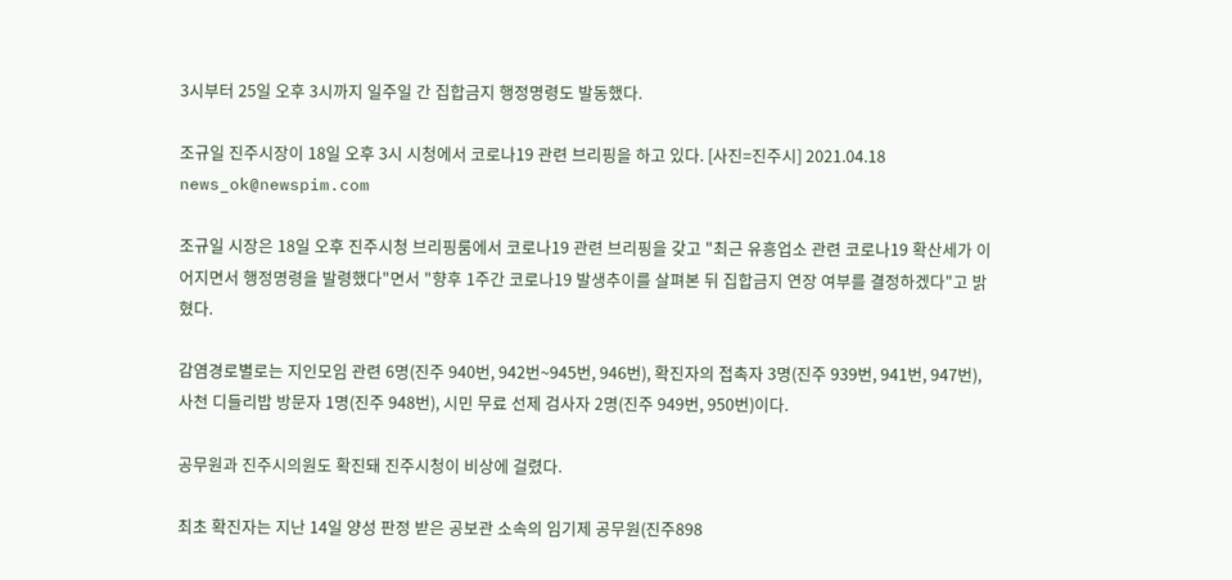3시부터 25일 오후 3시까지 일주일 간 집합금지 행정명령도 발동했다.

조규일 진주시장이 18일 오후 3시 시청에서 코로나19 관련 브리핑을 하고 있다. [사진=진주시] 2021.04.18 news_ok@newspim.com

조규일 시장은 18일 오후 진주시청 브리핑룸에서 코로나19 관련 브리핑을 갖고 "최근 유흥업소 관련 코로나19 확산세가 이어지면서 행정명령을 발령했다"면서 "향후 1주간 코로나19 발생추이를 살펴본 뒤 집합금지 연장 여부를 결정하겠다"고 밝혔다.

감염경로별로는 지인모임 관련 6명(진주 940번, 942번~945번, 946번), 확진자의 접촉자 3명(진주 939번, 941번, 947번), 사천 디들리밥 방문자 1명(진주 948번), 시민 무료 선제 검사자 2명(진주 949번, 950번)이다.

공무원과 진주시의원도 확진돼 진주시청이 비상에 걸렸다.

최초 확진자는 지난 14일 양성 판정 받은 공보관 소속의 임기제 공무원(진주898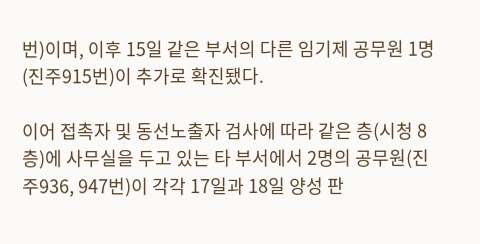번)이며, 이후 15일 같은 부서의 다른 임기제 공무원 1명(진주915번)이 추가로 확진됐다.

이어 접촉자 및 동선노출자 검사에 따라 같은 층(시청 8층)에 사무실을 두고 있는 타 부서에서 2명의 공무원(진주936, 947번)이 각각 17일과 18일 양성 판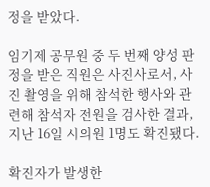정을 받았다.

임기제 공무원 중 두 번째 양성 판정을 받은 직원은 사진사로서, 사진 촬영을 위해 참석한 행사와 관련해 참석자 전원을 검사한 결과, 지난 16일 시의원 1명도 확진됐다.

확진자가 발생한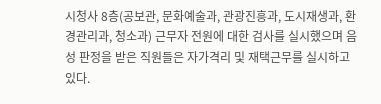시청사 8층(공보관, 문화예술과, 관광진흥과, 도시재생과, 환경관리과, 청소과) 근무자 전원에 대한 검사를 실시했으며 음성 판정을 받은 직원들은 자가격리 및 재택근무를 실시하고 있다.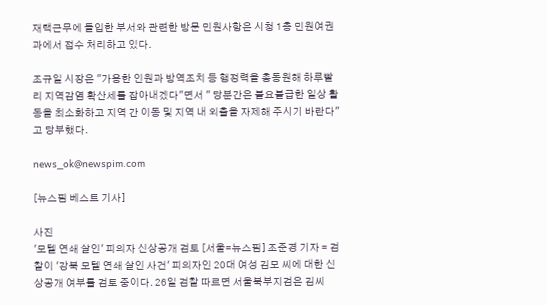재택근무에 돌입한 부서와 관련한 방문 민원사항은 시청 1층 민원여권과에서 접수 처리하고 있다.

조규일 시장은 "가용한 인원과 방역조치 등 행정력을 총동원해 하루빨리 지역감염 확산세를 잡아내겠다"면서 " 당분간은 불요불급한 일상 활동을 최소화하고 지역 간 이동 및 지역 내 외출을 자제해 주시기 바란다"고 당부했다.

news_ok@newspim.com

[뉴스핌 베스트 기사]

사진
'모텔 연쇄 살인' 피의자 신상공개 검토 [서울=뉴스핌] 조준경 기자 = 검찰이 '강북 모텔 연쇄 살인 사건' 피의자인 20대 여성 김모 씨에 대한 신상공개 여부를 검토 중이다. 26일 검찰 따르면 서울북부지검은 김씨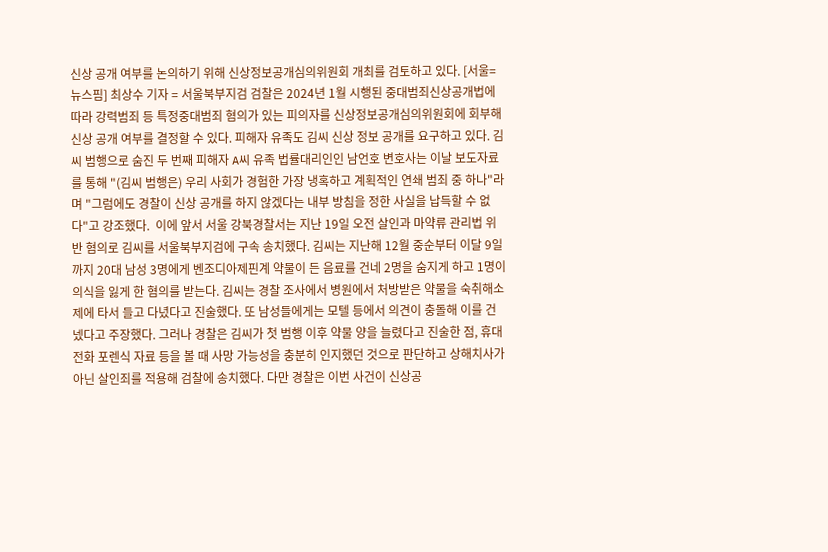신상 공개 여부를 논의하기 위해 신상정보공개심의위원회 개최를 검토하고 있다. [서울=뉴스핌] 최상수 기자 = 서울북부지검 검찰은 2024년 1월 시행된 중대범죄신상공개법에 따라 강력범죄 등 특정중대범죄 혐의가 있는 피의자를 신상정보공개심의위원회에 회부해 신상 공개 여부를 결정할 수 있다. 피해자 유족도 김씨 신상 정보 공개를 요구하고 있다. 김씨 범행으로 숨진 두 번째 피해자 A씨 유족 법률대리인인 남언호 변호사는 이날 보도자료를 통해 "(김씨 범행은) 우리 사회가 경험한 가장 냉혹하고 계획적인 연쇄 범죄 중 하나"라며 "그럼에도 경찰이 신상 공개를 하지 않겠다는 내부 방침을 정한 사실을 납득할 수 없다"고 강조했다.  이에 앞서 서울 강북경찰서는 지난 19일 오전 살인과 마약류 관리법 위반 혐의로 김씨를 서울북부지검에 구속 송치했다. 김씨는 지난해 12월 중순부터 이달 9일까지 20대 남성 3명에게 벤조디아제핀계 약물이 든 음료를 건네 2명을 숨지게 하고 1명이 의식을 잃게 한 혐의를 받는다. 김씨는 경찰 조사에서 병원에서 처방받은 약물을 숙취해소제에 타서 들고 다녔다고 진술했다. 또 남성들에게는 모텔 등에서 의견이 충돌해 이를 건넸다고 주장했다. 그러나 경찰은 김씨가 첫 범행 이후 약물 양을 늘렸다고 진술한 점, 휴대전화 포렌식 자료 등을 볼 때 사망 가능성을 충분히 인지했던 것으로 판단하고 상해치사가 아닌 살인죄를 적용해 검찰에 송치했다. 다만 경찰은 이번 사건이 신상공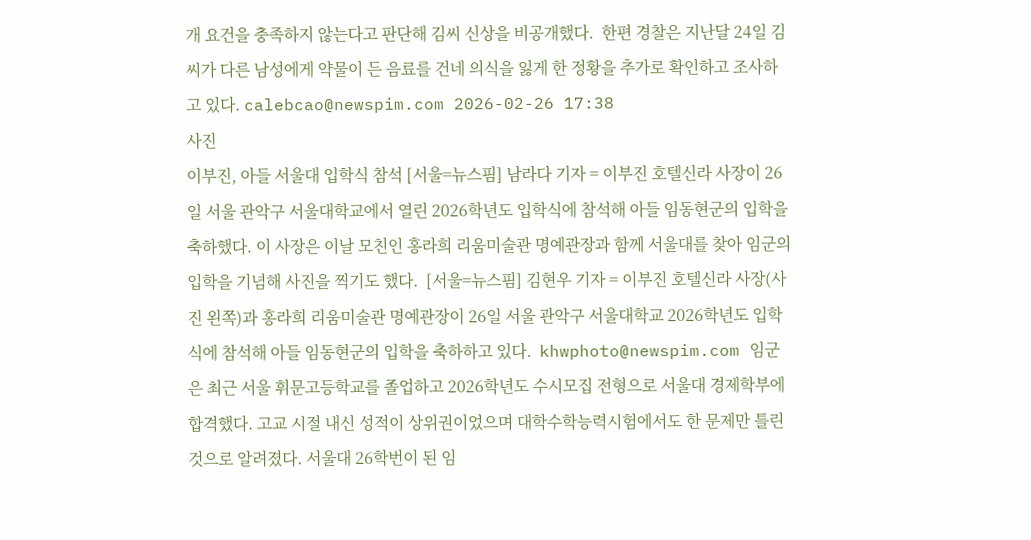개 요건을 충족하지 않는다고 판단해 김씨 신상을 비공개했다.  한편 경찰은 지난달 24일 김씨가 다른 남성에게 약물이 든 음료를 건네 의식을 잃게 한 정황을 추가로 확인하고 조사하고 있다. calebcao@newspim.com 2026-02-26 17:38
사진
이부진, 아들 서울대 입학식 참석 [서울=뉴스핌] 남라다 기자 = 이부진 호텔신라 사장이 26일 서울 관악구 서울대학교에서 열린 2026학년도 입학식에 참석해 아들 임동현군의 입학을 축하했다. 이 사장은 이날 모친인 홍라희 리움미술관 명예관장과 함께 서울대를 찾아 임군의 입학을 기념해 사진을 찍기도 했다.  [서울=뉴스핌] 김현우 기자 = 이부진 호텔신라 사장(사진 왼쪽)과 홍라희 리움미술관 명예관장이 26일 서울 관악구 서울대학교 2026학년도 입학식에 참석해 아들 임동현군의 입학을 축하하고 있다.  khwphoto@newspim.com 임군은 최근 서울 휘문고등학교를 졸업하고 2026학년도 수시모집 전형으로 서울대 경제학부에 합격했다. 고교 시절 내신 성적이 상위권이었으며 대학수학능력시험에서도 한 문제만 틀린 것으로 알려졌다. 서울대 26학번이 된 임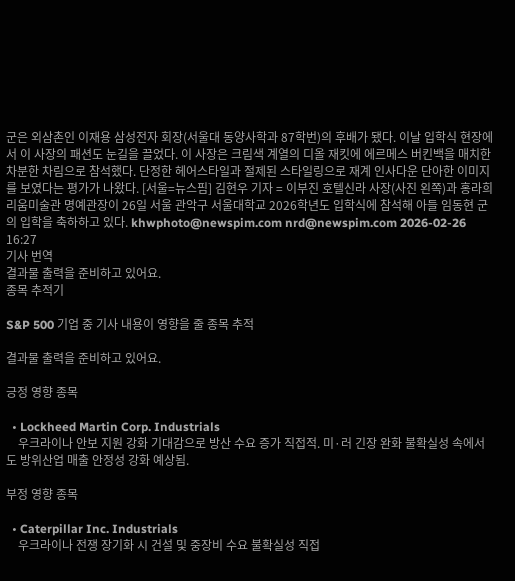군은 외삼촌인 이재용 삼성전자 회장(서울대 동양사학과 87학번)의 후배가 됐다. 이날 입학식 현장에서 이 사장의 패션도 눈길을 끌었다. 이 사장은 크림색 계열의 디올 재킷에 에르메스 버킨백을 매치한 차분한 차림으로 참석했다. 단정한 헤어스타일과 절제된 스타일링으로 재계 인사다운 단아한 이미지를 보였다는 평가가 나왔다. [서울=뉴스핌] 김현우 기자 = 이부진 호텔신라 사장(사진 왼쪽)과 홍라희 리움미술관 명예관장이 26일 서울 관악구 서울대학교 2026학년도 입학식에 참석해 아들 임동현 군의 입학을 축하하고 있다. khwphoto@newspim.com nrd@newspim.com 2026-02-26 16:27
기사 번역
결과물 출력을 준비하고 있어요.
종목 추적기

S&P 500 기업 중 기사 내용이 영향을 줄 종목 추적

결과물 출력을 준비하고 있어요.

긍정 영향 종목

  • Lockheed Martin Corp. Industrials
    우크라이나 안보 지원 강화 기대감으로 방산 수요 증가 직접적. 미·러 긴장 완화 불확실성 속에서도 방위산업 매출 안정성 강화 예상됨.

부정 영향 종목

  • Caterpillar Inc. Industrials
    우크라이나 전쟁 장기화 시 건설 및 중장비 수요 불확실성 직접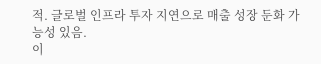적. 글로벌 인프라 투자 지연으로 매출 성장 둔화 가능성 있음.
이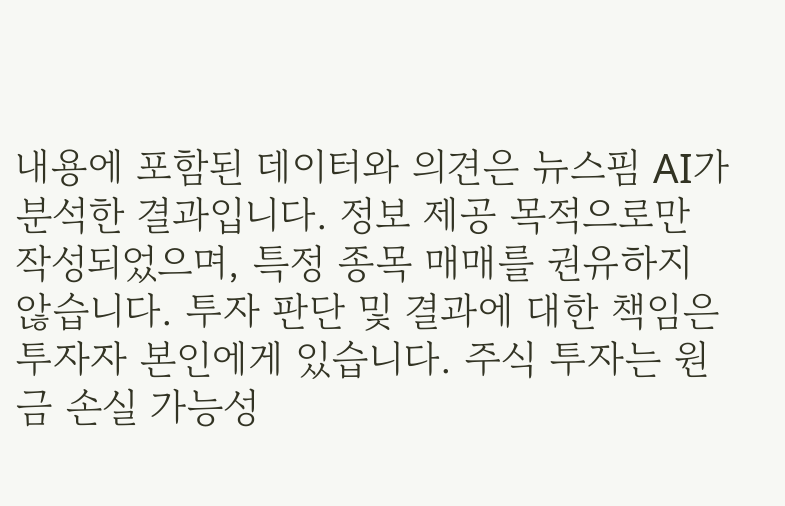내용에 포함된 데이터와 의견은 뉴스핌 AI가 분석한 결과입니다. 정보 제공 목적으로만 작성되었으며, 특정 종목 매매를 권유하지 않습니다. 투자 판단 및 결과에 대한 책임은 투자자 본인에게 있습니다. 주식 투자는 원금 손실 가능성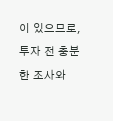이 있으므로, 투자 전 충분한 조사와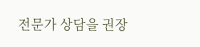전문가 상담을 권장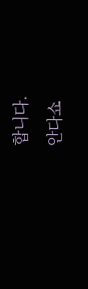합니다.
안다쇼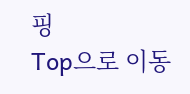핑
Top으로 이동